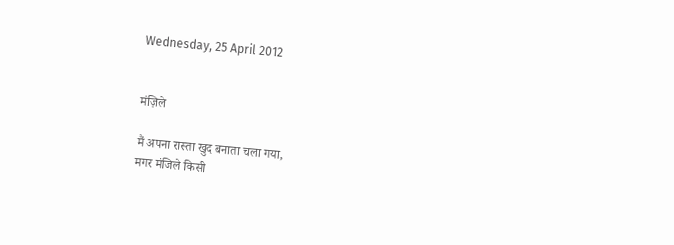Wednesday, 25 April 2012


मंज़िले

मैं अपना रास्ता खुद बनाता चला गया,
मगर मंजिले किसी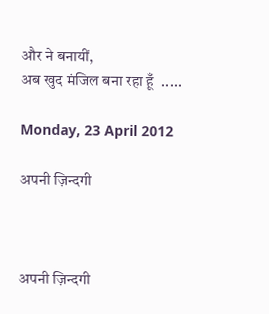और ने बनायीं,
अब खुद मंजिल बना रहा हूँ  .....

Monday, 23 April 2012

अपनी ज़िन्दगी



अपनी ज़िन्दगी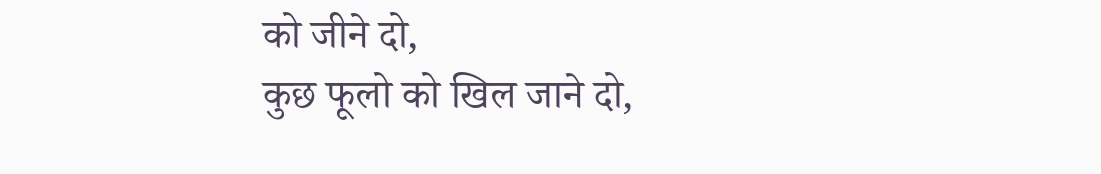को जीने दो,
कुछ फूलो को खिल जाने दो,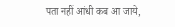पता नहीं आंधी कब आ जाये,